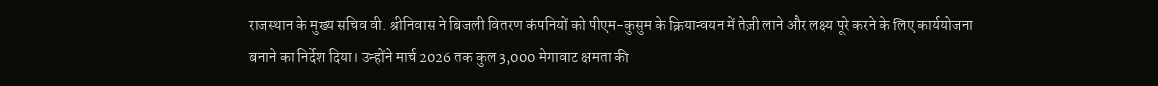राजस्थान के मुख्य सचिव वी. श्रीनिवास ने बिजली वितरण कंपनियों को पीएम-कुसुम के क्रियान्वयन में तेज़ी लाने और लक्ष्य पूरे करने के लिए कार्ययोजना बनाने का निर्देश दिया। उन्होंने मार्च 2026 तक कुल 3,000 मेगावाट क्षमता की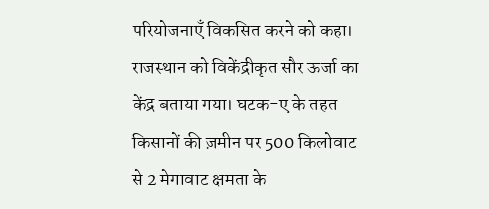परियोजनाएँ विकसित करने को कहा। राजस्थान को विकेंद्रीकृत सौर ऊर्जा का केंद्र बताया गया। घटक-ए के तहत किसानों की ज़मीन पर 500 किलोवाट से 2 मेगावाट क्षमता के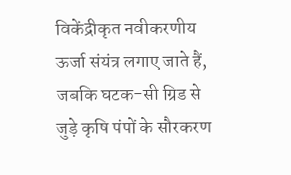विकेंद्रीकृत नवीकरणीय ऊर्जा संयंत्र लगाए जाते हैं, जबकि घटक-सी ग्रिड से जुड़े कृषि पंपों के सौरकरण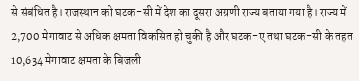से संबंधित है। राजस्थान को घटक-सी में देश का दूसरा अग्रणी राज्य बताया गया है। राज्य में 2,700 मेगावाट से अधिक क्षमता विकसित हो चुकी है और घटक-ए तथा घटक-सी के तहत 10,634 मेगावाट क्षमता के बिजली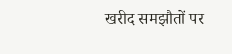खरीद समझौतों पर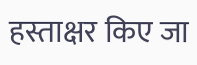हस्ताक्षर किए जा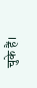चुके हैं।